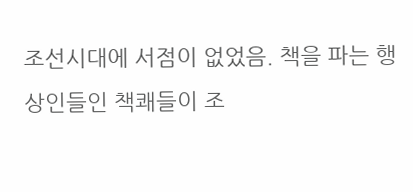조선시대에 서점이 없었음. 책을 파는 행상인들인 책쾌들이 조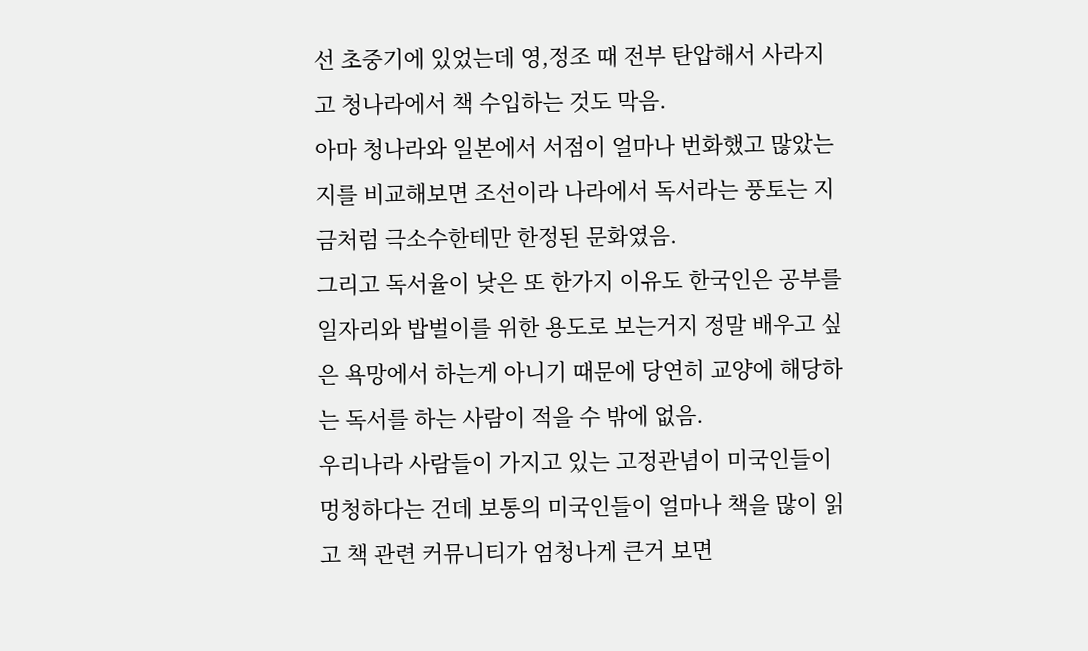선 초중기에 있었는데 영,정조 때 전부 탄압해서 사라지고 청나라에서 책 수입하는 것도 막음.
아마 청나라와 일본에서 서점이 얼마나 번화했고 많았는지를 비교해보면 조선이라 나라에서 독서라는 풍토는 지금처럼 극소수한테만 한정된 문화였음.
그리고 독서율이 낮은 또 한가지 이유도 한국인은 공부를 일자리와 밥벌이를 위한 용도로 보는거지 정말 배우고 싶은 욕망에서 하는게 아니기 때문에 당연히 교양에 해당하는 독서를 하는 사람이 적을 수 밖에 없음.
우리나라 사람들이 가지고 있는 고정관념이 미국인들이 멍청하다는 건데 보통의 미국인들이 얼마나 책을 많이 읽고 책 관련 커뮤니티가 엄청나게 큰거 보면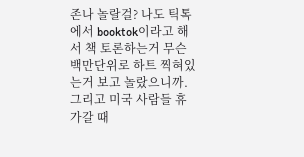존나 놀랄걸? 나도 틱톡에서 booktok이라고 해서 책 토론하는거 무슨 백만단위로 하트 찍혀있는거 보고 놀랐으니까. 그리고 미국 사람들 휴가갈 때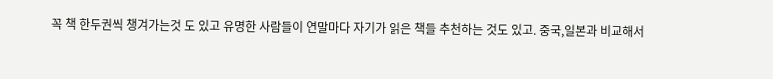꼭 책 한두권씩 챙겨가는것 도 있고 유명한 사람들이 연말마다 자기가 읽은 책들 추천하는 것도 있고. 중국,일본과 비교해서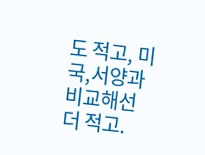도 적고, 미국,서양과 비교해선 더 적고.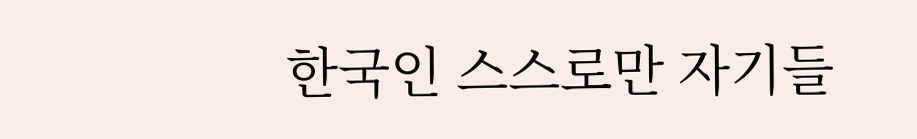한국인 스스로만 자기들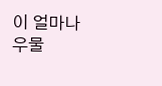이 얼마나 우물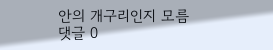안의 개구리인지 모름
댓글 0